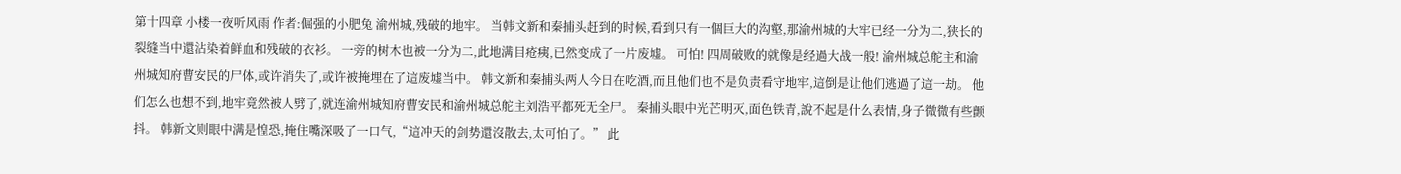第十四章 小楼一夜听风雨 作者:倔强的小肥兔 渝州城,残破的地牢。 当韩文新和秦捕头赶到的时候,看到只有一個巨大的沟壑,那渝州城的大牢已经一分为二,狭长的裂缝当中還沾染着鲜血和残破的衣衫。 一旁的树木也被一分为二,此地满目疮痍,已然变成了一片废墟。 可怕! 四周破败的就像是经過大战一般! 渝州城总舵主和渝州城知府曹安民的尸体,或许消失了,或许被掩埋在了這废墟当中。 韩文新和秦捕头两人今日在吃酒,而且他们也不是负责看守地牢,這倒是让他们逃過了這一劫。 他们怎么也想不到,地牢竟然被人劈了,就连渝州城知府曹安民和渝州城总舵主刘浩平都死无全尸。 秦捕头眼中光芒明灭,面色铁青,說不起是什么表情,身子微微有些颤抖。 韩新文则眼中满是惶恐,掩住嘴深吸了一口气,“這冲天的剑势還沒散去,太可怕了。” 此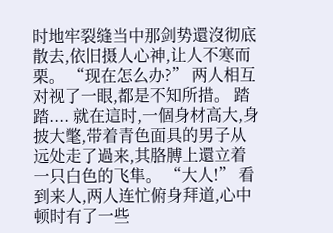时地牢裂缝当中那剑势還沒彻底散去,依旧摄人心神,让人不寒而栗。 “现在怎么办?” 两人相互对视了一眼,都是不知所措。 踏踏.... 就在這时,一個身材高大,身披大氅,带着青色面具的男子从远处走了過来,其胳膊上還立着一只白色的飞隼。 “大人!” 看到来人,两人连忙俯身拜道,心中顿时有了一些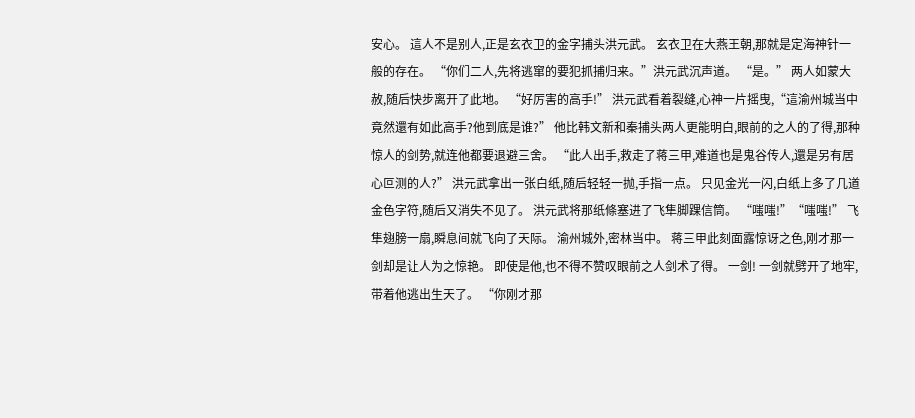安心。 這人不是别人,正是玄衣卫的金字捕头洪元武。 玄衣卫在大燕王朝,那就是定海神针一般的存在。 “你们二人,先将逃窜的要犯抓捕归来。”洪元武沉声道。 “是。” 两人如蒙大赦,随后快步离开了此地。 “好厉害的高手!” 洪元武看着裂缝,心神一片摇曳,“這渝州城当中竟然還有如此高手?他到底是谁?” 他比韩文新和秦捕头两人更能明白,眼前的之人的了得,那种惊人的剑势,就连他都要退避三舍。 “此人出手,救走了蒋三甲,难道也是鬼谷传人,還是另有居心叵测的人?” 洪元武拿出一张白纸,随后轻轻一抛,手指一点。 只见金光一闪,白纸上多了几道金色字符,随后又消失不见了。 洪元武将那纸條塞进了飞隼脚踝信筒。 “嗤嗤!”“嗤嗤!” 飞隼翅膀一扇,瞬息间就飞向了天际。 渝州城外,密林当中。 蒋三甲此刻面露惊讶之色,刚才那一剑却是让人为之惊艳。 即使是他,也不得不赞叹眼前之人剑术了得。 一剑! 一剑就劈开了地牢,带着他逃出生天了。 “你刚才那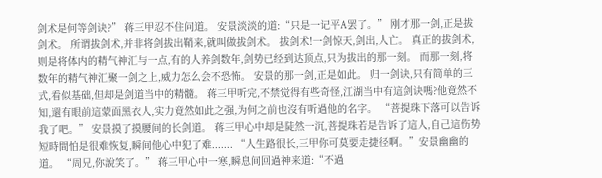剑术是何等剑诀?” 蒋三甲忍不住问道。 安景淡淡的道:“只是一记平A罢了。” 刚才那一剑,正是拔剑术。 所谓拔剑术,并非将剑拔出鞘来,就叫做拔剑术。 拔剑术!一剑惊天,剑出,人亡。 真正的拔剑术,则是将体内的精气神汇与一点,有的人养剑数年,剑势已经到达顶点,只为拔出的那一刻。 而那一刻,将数年的精气神汇聚一剑之上,威力怎么会不恐怖。 安景的那一剑,正是如此。 归一剑诀,只有简单的三式,看似基础,但却是剑道当中的精髓。 蒋三甲听完,不禁觉得有些奇怪,江湖当中有這剑诀嗎?他竟然不知,還有眼前這蒙面黑衣人,实力竟然如此之强,为何之前也沒有听過他的名字。 “菩提珠下落可以告诉我了吧。” 安景摸了摸腰间的长剑道。 蒋三甲心中却是陡然一沉,菩提珠若是告诉了這人,自己這伤势短時間怕是很难恢复,瞬间他心中犯了难....... “人生路很长,三甲你可莫要走捷径啊。”安景幽幽的道。 “周兄,你說笑了。” 蒋三甲心中一寒,瞬息间回過神来道:“不過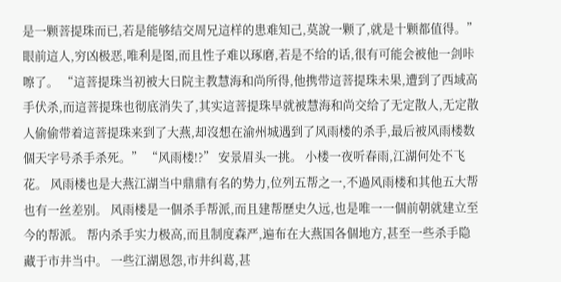是一颗菩提珠而已,若是能够结交周兄這样的患难知己,莫說一颗了,就是十颗都值得。” 眼前這人,穷凶极恶,唯利是图,而且性子难以琢磨,若是不给的话,很有可能会被他一剑咔嚓了。 “這菩提珠当初被大日院主教慧海和尚所得,他携带這菩提珠未果,遭到了西域高手伏杀,而這菩提珠也彻底消失了,其实這菩提珠早就被慧海和尚交给了无定散人,无定散人偷偷带着這菩提珠来到了大燕,却沒想在渝州城遇到了风雨楼的杀手,最后被风雨楼数個天字号杀手杀死。” “风雨楼!?” 安景眉头一挑。 小楼一夜听春雨,江湖何处不飞花。 风雨楼也是大燕江湖当中鼎鼎有名的势力,位列五帮之一,不過风雨楼和其他五大帮也有一丝差别。 风雨楼是一個杀手帮派,而且建帮歷史久远,也是唯一一個前朝就建立至今的帮派。 帮内杀手实力极高,而且制度森严,遍布在大燕国各個地方,甚至一些杀手隐藏于市井当中。 一些江湖恩怨,市井纠葛,甚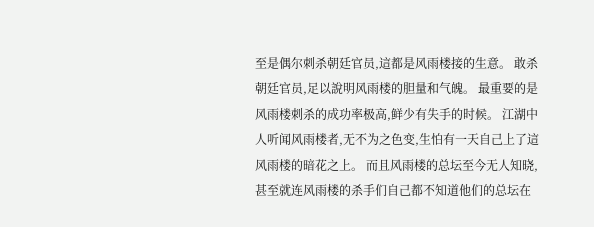至是偶尔刺杀朝廷官员,這都是风雨楼接的生意。 敢杀朝廷官员,足以說明风雨楼的胆量和气魄。 最重要的是风雨楼刺杀的成功率极高,鲜少有失手的时候。 江湖中人听闻风雨楼者,无不为之色变,生怕有一天自己上了這风雨楼的暗花之上。 而且风雨楼的总坛至今无人知晓,甚至就连风雨楼的杀手们自己都不知道他们的总坛在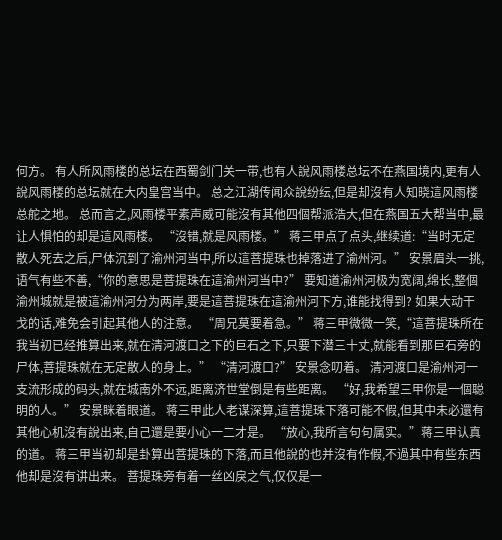何方。 有人所风雨楼的总坛在西蜀剑门关一带,也有人說风雨楼总坛不在燕国境内,更有人說风雨楼的总坛就在大内皇宫当中。 总之江湖传闻众說纷纭,但是却沒有人知晓這风雨楼总舵之地。 总而言之,风雨楼平素声威可能沒有其他四個帮派浩大,但在燕国五大帮当中,最让人惧怕的却是這风雨楼。 “沒错,就是风雨楼。” 蒋三甲点了点头,继续道:“当时无定散人死去之后,尸体沉到了渝州河当中,所以這菩提珠也掉落进了渝州河。” 安景眉头一挑,语气有些不善,“你的意思是菩提珠在這渝州河当中?” 要知道渝州河极为宽阔,绵长,整個渝州城就是被這渝州河分为两岸,要是這菩提珠在這渝州河下方,谁能找得到? 如果大动干戈的话,难免会引起其他人的注意。 “周兄莫要着急。” 蒋三甲微微一笑,“這菩提珠所在我当初已经推算出来,就在清河渡口之下的巨石之下,只要下潜三十丈,就能看到那巨石旁的尸体,菩提珠就在无定散人的身上。” “清河渡口?” 安景念叨着。 清河渡口是渝州河一支流形成的码头,就在城南外不远,距离济世堂倒是有些距离。 “好,我希望三甲你是一個聪明的人。” 安景眯着眼道。 蒋三甲此人老谋深算,這菩提珠下落可能不假,但其中未必還有其他心机沒有說出来,自己還是要小心一二才是。 “放心,我所言句句属实。”蒋三甲认真的道。 蒋三甲当初却是卦算出菩提珠的下落,而且他說的也并沒有作假,不過其中有些东西他却是沒有讲出来。 菩提珠旁有着一丝凶戾之气,仅仅是一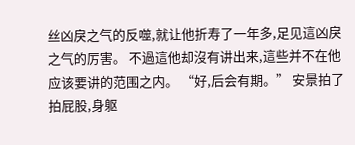丝凶戾之气的反噬,就让他折寿了一年多,足见這凶戾之气的厉害。 不過這他却沒有讲出来,這些并不在他应该要讲的范围之内。 “好,后会有期。” 安景拍了拍屁股,身躯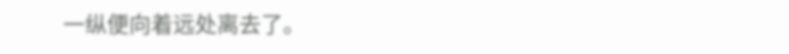一纵便向着远处离去了。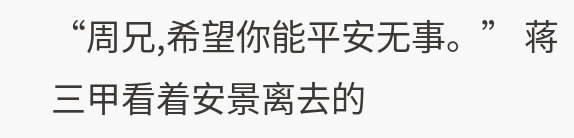“周兄,希望你能平安无事。” 蒋三甲看着安景离去的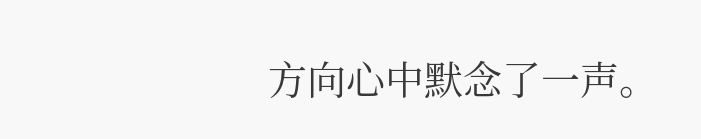方向心中默念了一声。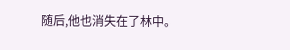随后,他也消失在了林中。